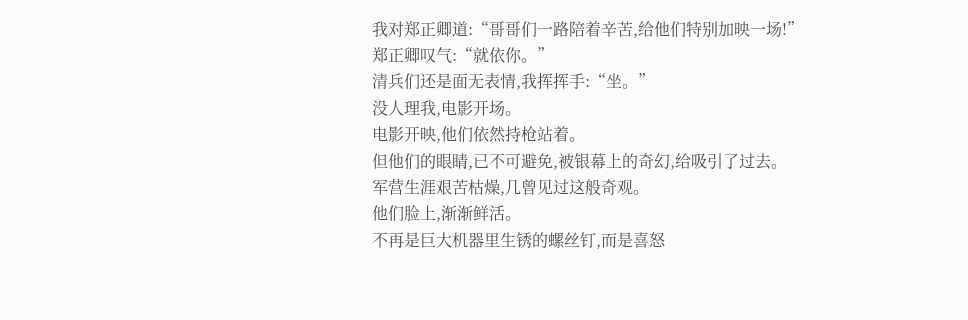我对郑正卿道:“哥哥们一路陪着辛苦,给他们特别加映一场!”
郑正卿叹气:“就依你。”
清兵们还是面无表情,我挥挥手:“坐。”
没人理我,电影开场。
电影开映,他们依然持枪站着。
但他们的眼睛,已不可避免,被银幕上的奇幻,给吸引了过去。
军营生涯艰苦枯燥,几曾见过这般奇观。
他们脸上,渐渐鲜活。
不再是巨大机器里生锈的螺丝钉,而是喜怒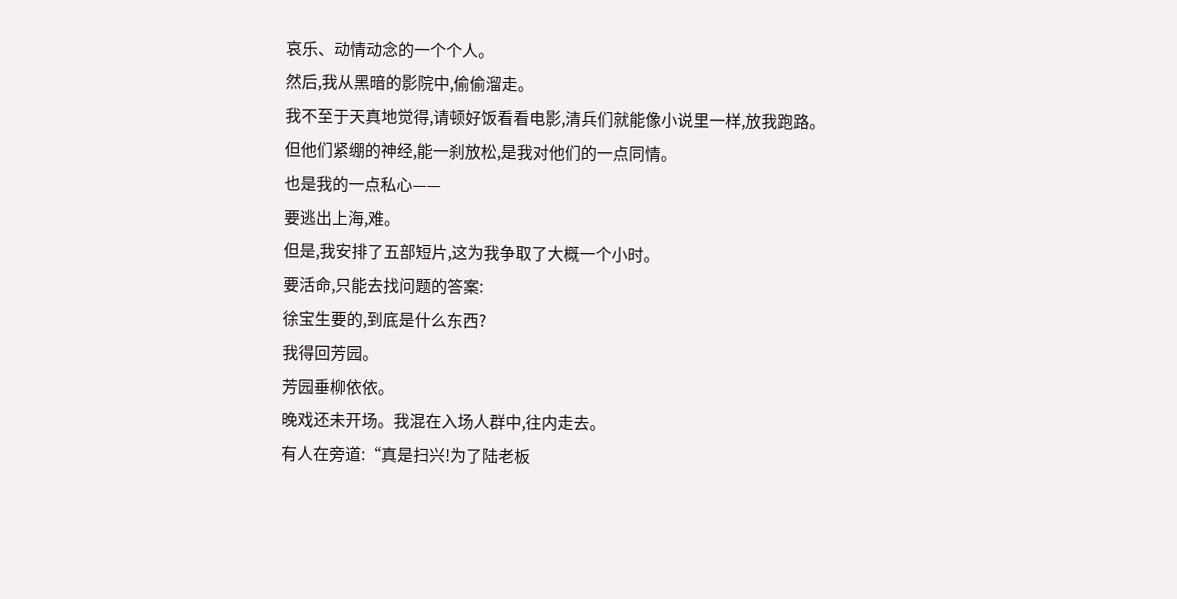哀乐、动情动念的一个个人。
然后,我从黑暗的影院中,偷偷溜走。
我不至于天真地觉得,请顿好饭看看电影,清兵们就能像小说里一样,放我跑路。
但他们紧绷的神经,能一刹放松,是我对他们的一点同情。
也是我的一点私心——
要逃出上海,难。
但是,我安排了五部短片,这为我争取了大概一个小时。
要活命,只能去找问题的答案:
徐宝生要的,到底是什么东西?
我得回芳园。
芳园垂柳依依。
晚戏还未开场。我混在入场人群中,往内走去。
有人在旁道:“真是扫兴!为了陆老板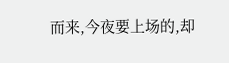而来,今夜要上场的,却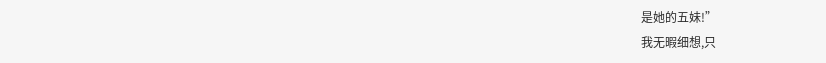是她的五妹!”
我无暇细想,只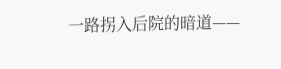一路拐入后院的暗道——